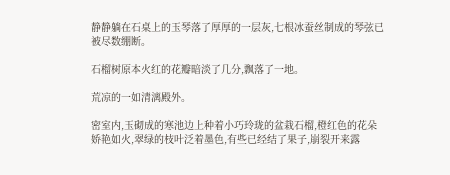静静躺在石桌上的玉琴落了厚厚的一层灰,七根冰蚕丝制成的琴弦已被尽数绷断。

石榴树原本火红的花瓣暗淡了几分,飘落了一地。

荒凉的一如清漓殿外。

密室内,玉砌成的寒池边上种着小巧玲珑的盆栽石榴,橙红色的花朵娇艳如火,翠绿的枝叶泛着墨色,有些已经结了果子,崩裂开来露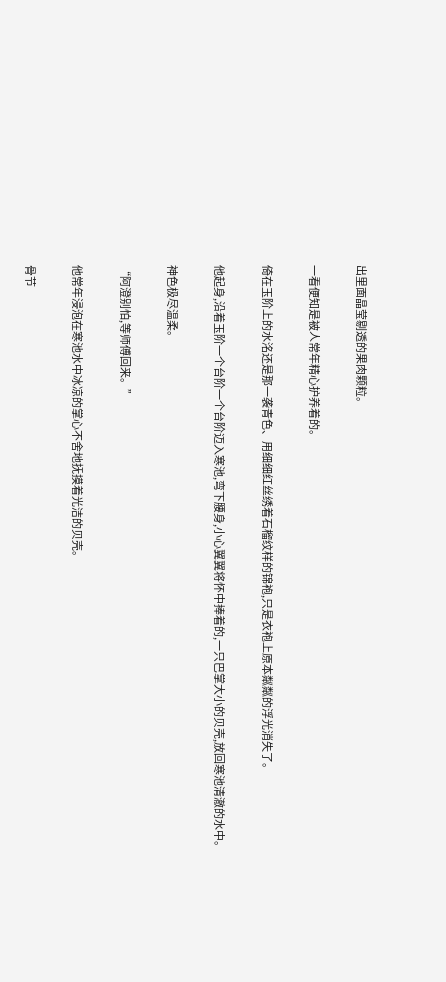出里面晶莹剔透的果肉颗粒。

一看便知是被人常年精心护养着的。

倚在玉阶上的水洺还是那一袭青色、用细细红丝绣着石榴纹样的锦袍,只是衣袍上原本粼粼的浮光消失了。

他起身,沿着玉阶一个台阶一个台阶迈入寒池,弯下腰身,小心翼翼将怀中捧着的,一只巴掌大小的贝壳,放回寒池清澈的水中。

神色极尽温柔。

“阿澄别怕,等师傅回来。”

他常年浸泡在寒池水中冰凉的掌心不舍地抚摸着光洁的贝壳。

骨节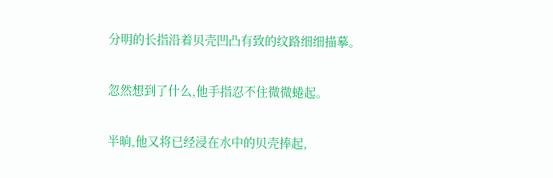分明的长指沿着贝壳凹凸有致的纹路细细描摹。

忽然想到了什么,他手指忍不住微微蜷起。

半晌,他又将已经浸在水中的贝壳捧起,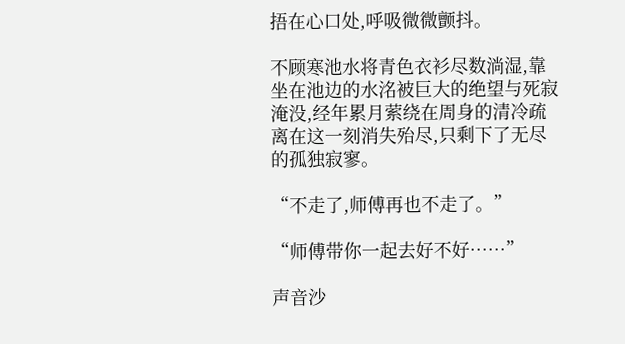捂在心口处,呼吸微微颤抖。

不顾寒池水将青色衣衫尽数淌湿,靠坐在池边的水洺被巨大的绝望与死寂淹没,经年累月萦绕在周身的清冷疏离在这一刻消失殆尽,只剩下了无尽的孤独寂寥。

“不走了,师傅再也不走了。”

“师傅带你一起去好不好……”

声音沙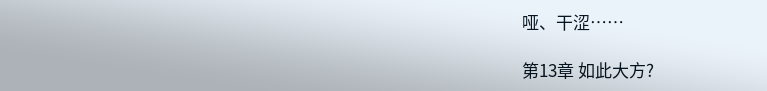哑、干涩……

第13章 如此大方?